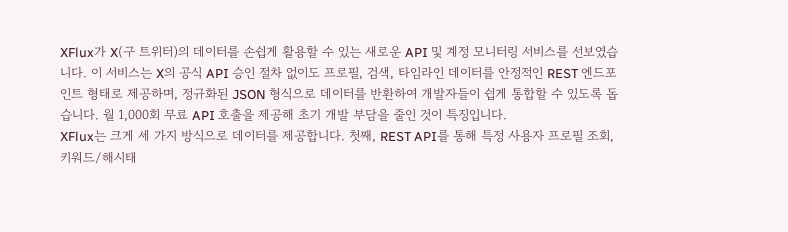XFlux가 X(구 트위터)의 데이터를 손쉽게 활용할 수 있는 새로운 API 및 계정 모니터링 서비스를 선보였습니다. 이 서비스는 X의 공식 API 승인 절차 없이도 프로필, 검색, 타임라인 데이터를 안정적인 REST 엔드포인트 형태로 제공하며, 정규화된 JSON 형식으로 데이터를 반환하여 개발자들이 쉽게 통합할 수 있도록 돕습니다. 월 1,000회 무료 API 호출을 제공해 초기 개발 부담을 줄인 것이 특징입니다.
XFlux는 크게 세 가지 방식으로 데이터를 제공합니다. 첫째, REST API를 통해 특정 사용자 프로필 조회, 키워드/해시태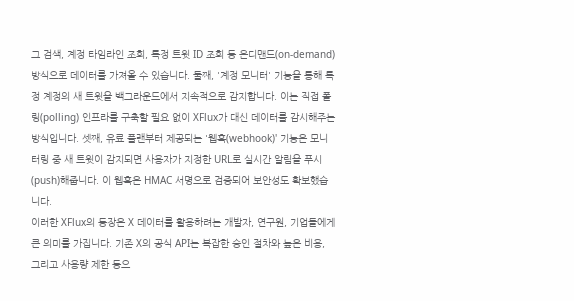그 검색, 계정 타임라인 조회, 특정 트윗 ID 조회 등 온디맨드(on-demand) 방식으로 데이터를 가져올 수 있습니다. 둘째, '계정 모니터' 기능을 통해 특정 계정의 새 트윗을 백그라운드에서 지속적으로 감지합니다. 이는 직접 폴링(polling) 인프라를 구축할 필요 없이 XFlux가 대신 데이터를 감시해주는 방식입니다. 셋째, 유료 플랜부터 제공되는 '웹훅(webhook)' 기능은 모니터링 중 새 트윗이 감지되면 사용자가 지정한 URL로 실시간 알림을 푸시(push)해줍니다. 이 웹훅은 HMAC 서명으로 검증되어 보안성도 확보했습니다.
이러한 XFlux의 등장은 X 데이터를 활용하려는 개발자, 연구원, 기업들에게 큰 의미를 가집니다. 기존 X의 공식 API는 복잡한 승인 절차와 높은 비용, 그리고 사용량 제한 등으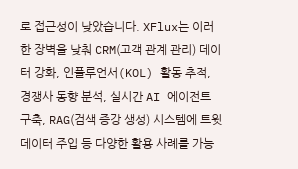로 접근성이 낮았습니다. XFlux는 이러한 장벽을 낮춰 CRM(고객 관계 관리) 데이터 강화, 인플루언서(KOL) 활동 추적, 경쟁사 동향 분석, 실시간 AI 에이전트 구축, RAG(검색 증강 생성) 시스템에 트윗 데이터 주입 등 다양한 활용 사례를 가능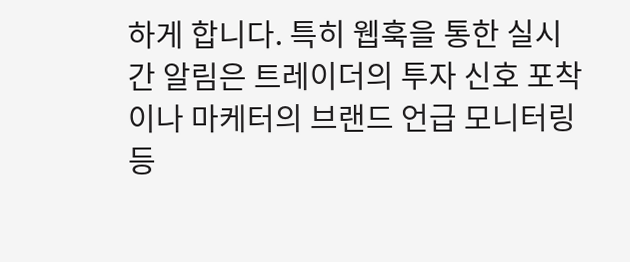하게 합니다. 특히 웹훅을 통한 실시간 알림은 트레이더의 투자 신호 포착이나 마케터의 브랜드 언급 모니터링 등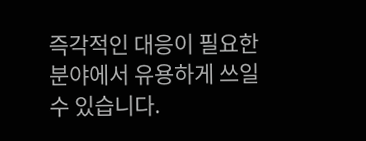즉각적인 대응이 필요한 분야에서 유용하게 쓰일 수 있습니다.